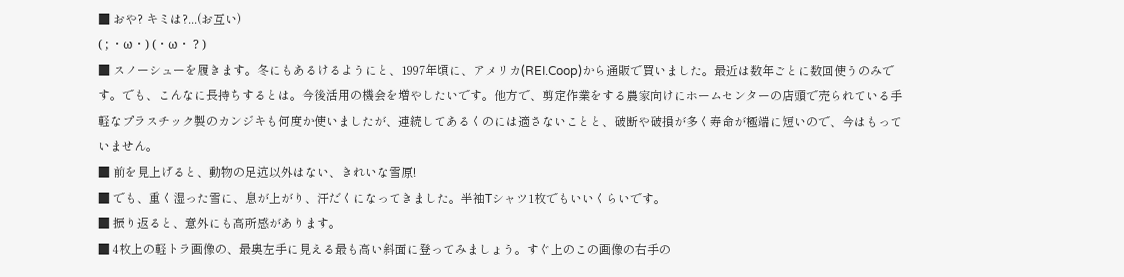■ おや? キミは?...(お互い)
( ; ・ω・) (・ω・ ? )
■ スノーシューを履きます。冬にもあるけるようにと、1997年頃に、アメリカ(REI.Coop)から通販で買いました。最近は数年ごとに数回使うのみです。でも、こんなに長持ちするとは。今後活用の機会を増やしたいです。他方で、剪定作業をする農家向けにホームセンターの店頭で売られている手軽なプラスチック製のカンジキも何度か使いましたが、連続してあるくのには適さないことと、破断や破損が多く寿命が極端に短いので、今はもっていません。
■ 前を見上げると、動物の足迒以外はない、きれいな雪原!
■ でも、重く湿った雪に、息が上がり、汗だくになってきました。半袖Tシャツ1枚でもいいくらいです。
■ 振り返ると、意外にも高所感があります。
■ 4枚上の軽トラ画像の、最奥左手に見える最も高い斜面に登ってみましょう。すぐ上のこの画像の右手の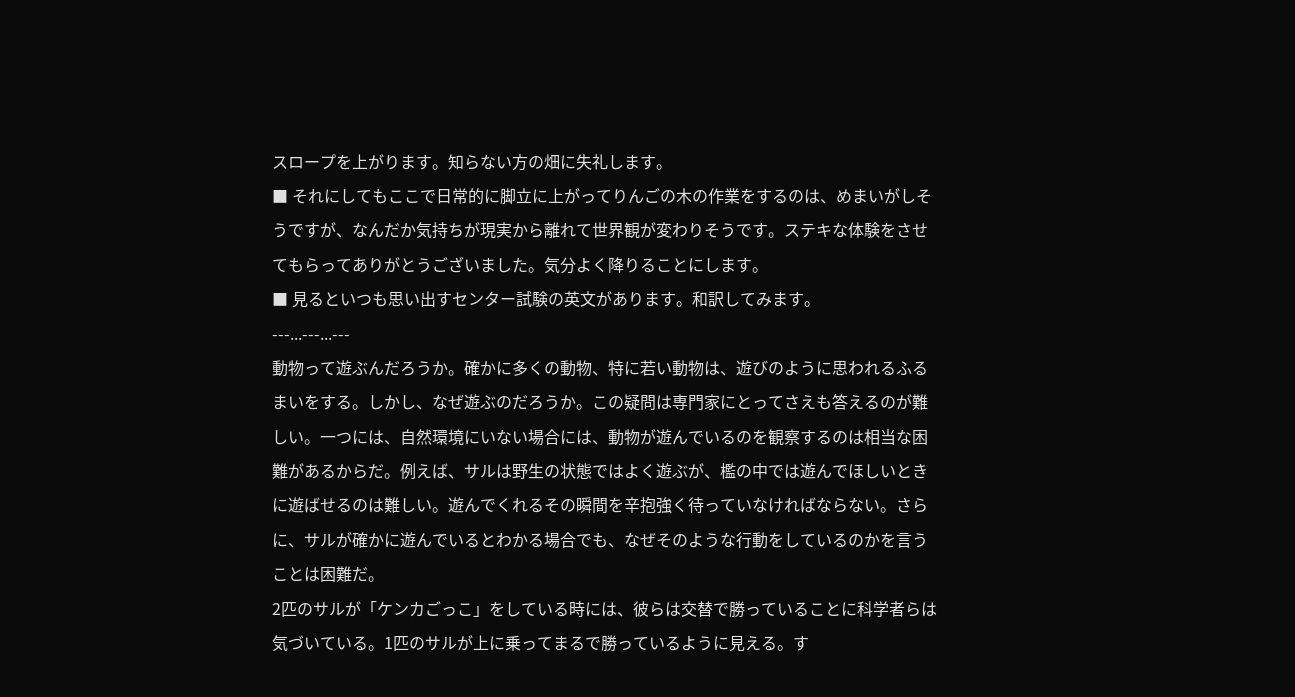スロープを上がります。知らない方の畑に失礼します。
■ それにしてもここで日常的に脚立に上がってりんごの木の作業をするのは、めまいがしそうですが、なんだか気持ちが現実から離れて世界観が変わりそうです。ステキな体験をさせてもらってありがとうございました。気分よく降りることにします。
■ 見るといつも思い出すセンター試験の英文があります。和訳してみます。
---...---...---
動物って遊ぶんだろうか。確かに多くの動物、特に若い動物は、遊びのように思われるふるまいをする。しかし、なぜ遊ぶのだろうか。この疑問は専門家にとってさえも答えるのが難しい。一つには、自然環境にいない場合には、動物が遊んでいるのを観察するのは相当な困難があるからだ。例えば、サルは野生の状態ではよく遊ぶが、檻の中では遊んでほしいときに遊ばせるのは難しい。遊んでくれるその瞬間を辛抱強く待っていなければならない。さらに、サルが確かに遊んでいるとわかる場合でも、なぜそのような行動をしているのかを言うことは困難だ。
2匹のサルが「ケンカごっこ」をしている時には、彼らは交替で勝っていることに科学者らは気づいている。1匹のサルが上に乗ってまるで勝っているように見える。す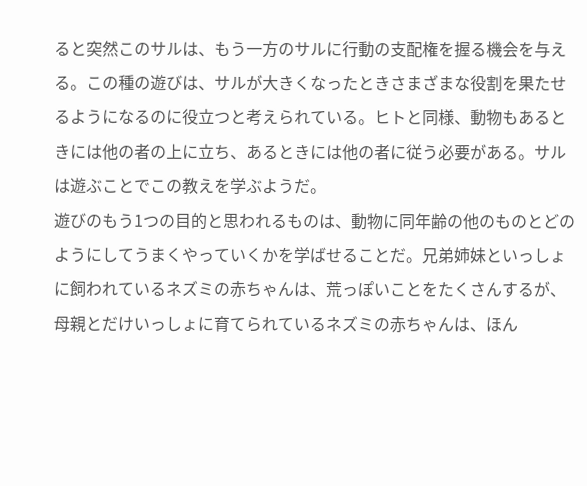ると突然このサルは、もう一方のサルに行動の支配権を握る機会を与える。この種の遊びは、サルが大きくなったときさまざまな役割を果たせるようになるのに役立つと考えられている。ヒトと同様、動物もあるときには他の者の上に立ち、あるときには他の者に従う必要がある。サルは遊ぶことでこの教えを学ぶようだ。
遊びのもう1つの目的と思われるものは、動物に同年齢の他のものとどのようにしてうまくやっていくかを学ばせることだ。兄弟姉妹といっしょに飼われているネズミの赤ちゃんは、荒っぽいことをたくさんするが、母親とだけいっしょに育てられているネズミの赤ちゃんは、ほん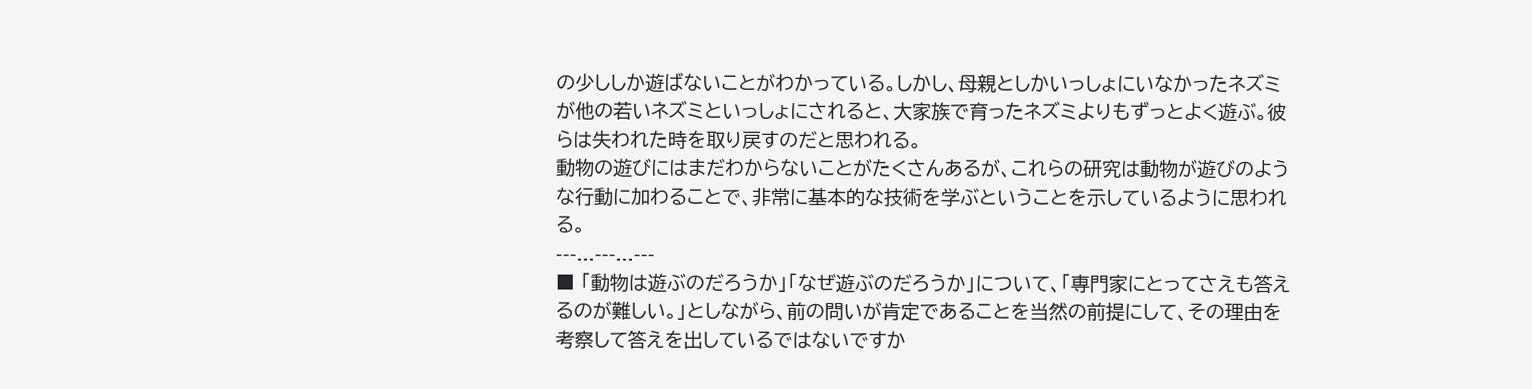の少ししか遊ばないことがわかっている。しかし、母親としかいっしょにいなかったネズミが他の若いネズミといっしょにされると、大家族で育ったネズミよりもずっとよく遊ぶ。彼らは失われた時を取り戻すのだと思われる。
動物の遊びにはまだわからないことがたくさんあるが、これらの研究は動物が遊びのような行動に加わることで、非常に基本的な技術を学ぶということを示しているように思われる。
---...---...---
■ 「動物は遊ぶのだろうか」「なぜ遊ぶのだろうか」について、「専門家にとってさえも答えるのが難しい。」としながら、前の問いが肯定であることを当然の前提にして、その理由を考察して答えを出しているではないですか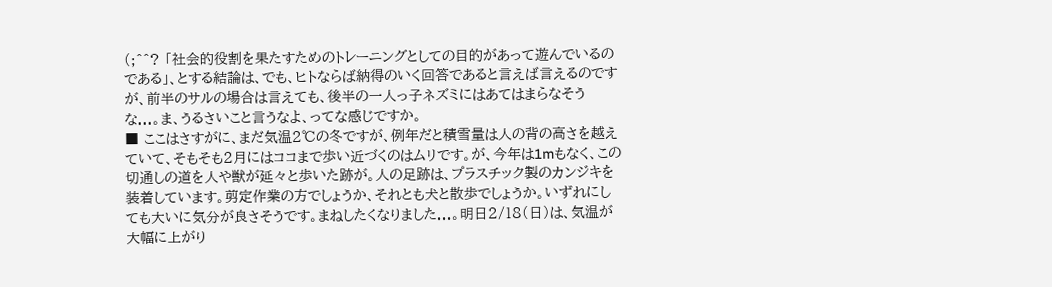(;^^? 「社会的役割を果たすためのトレーニングとしての目的があって遊んでいるのである」、とする結論は、でも、ヒトならば納得のいく回答であると言えば言えるのですが、前半のサルの場合は言えても、後半の一人っ子ネズミにはあてはまらなそうな...。ま、うるさいこと言うなよ、ってな感じですか。
■ ここはさすがに、まだ気温2℃の冬ですが、例年だと積雪量は人の背の高さを越えていて、そもそも2月にはココまで歩い近づくのはムリです。が、今年は1mもなく、この切通しの道を人や獣が延々と歩いた跡が。人の足跡は、プラスチック製のカンジキを装着しています。剪定作業の方でしょうか、それとも犬と散歩でしょうか。いずれにしても大いに気分が良さそうです。まねしたくなりました...。明日2/18(日)は、気温が大幅に上がり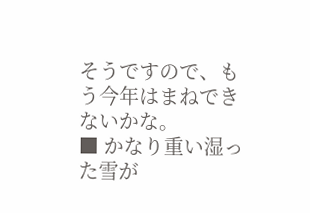そうですので、もう今年はまねできないかな。
■ かなり重い湿った雪が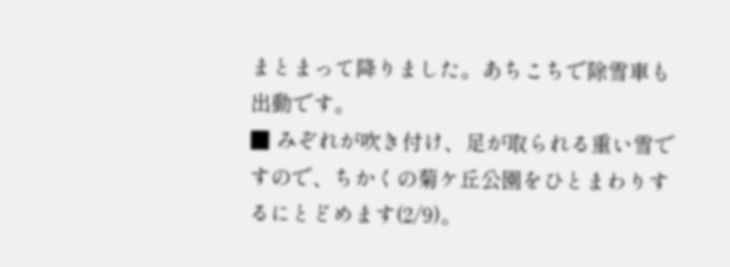まとまって降りました。あちこちで除雪車も出動です。
■ みぞれが吹き付け、足が取られる重い雪ですので、ちかくの菊ケ丘公園をひとまわりするにとどめます(2/9)。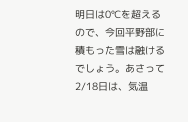明日は0℃を超えるので、今回平野部に積もった雪は融けるでしょう。あさって2/18日は、気温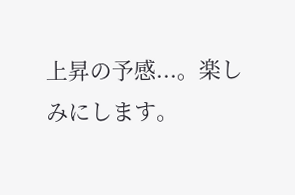上昇の予感...。楽しみにします。